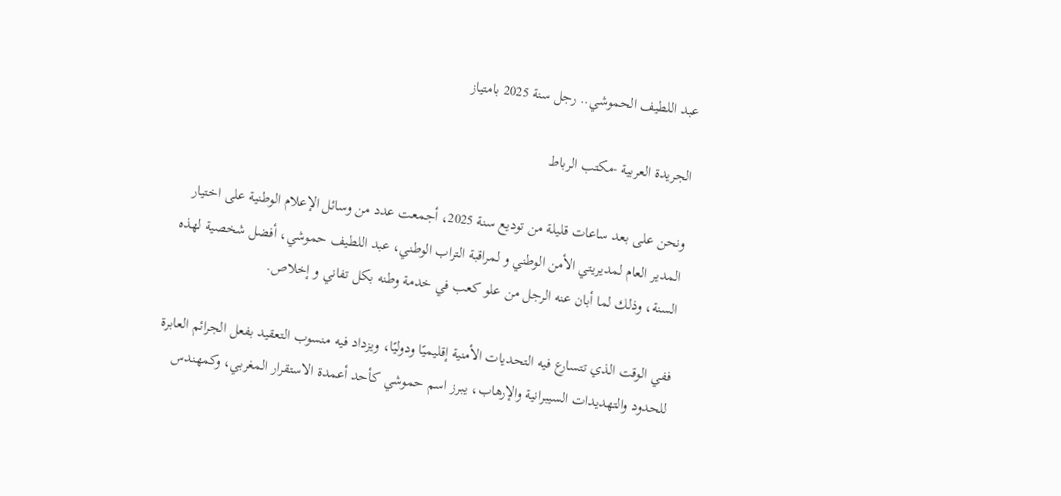عبد اللطيف الحموشي.. رجل سنة 2025 بامتياز

الجريدة العربية -مكتب الرباط

ونحن على بعد ساعات قليلة من توديع سنة 2025، أجمعت عدد من وسائل الإعلام الوطنية على اختيار المدير العام لمديريتي الأمن الوطني و لمراقبة التراب الوطني، عبد اللطيف حموشي، أفضل شخصية لهذه السنة، وذلك لما أبان عنه الرجل من علو كعب في خدمة وطنه بكل تفاني و إخلاص.

ففي الوقت الذي تتسارع فيه التحديات الأمنية إقليميًا ودوليًا، ويزداد فيه منسوب التعقيد بفعل الجرائم العابرة للحدود والتهديدات السيبرانية والإرهاب، يبرز اسم حموشي كأحد أعمدة الاستقرار المغربي، وكمهندس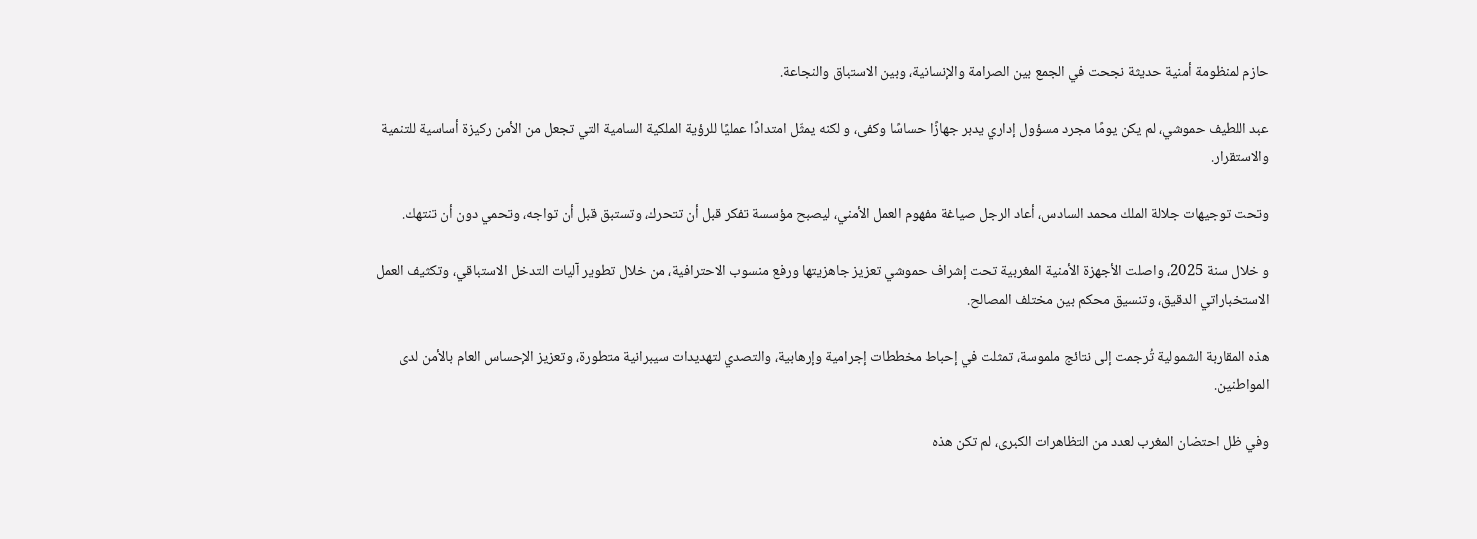حازم لمنظومة أمنية حديثة نجحت في الجمع بين الصرامة والإنسانية، وبين الاستباق والنجاعة.

عبد اللطيف حموشي، لم يكن يومًا مجرد مسؤول إداري يدبر جهازًا حساسًا وكفى، و لكنه يمثّل امتدادًا عمليًا للرؤية الملكية السامية التي تجعل من الأمن ركيزة أساسية للتنمية والاستقرار.

وتحت توجيهات جلالة الملك محمد السادس، أعاد الرجل صياغة مفهوم العمل الأمني، ليصبح مؤسسة تفكر قبل أن تتحرك، وتستبق قبل أن تواجه، وتحمي دون أن تنتهك.

و خلال سنة 2025، واصلت الأجهزة الأمنية المغربية تحت إشراف حموشي تعزيز جاهزيتها ورفع منسوب الاحترافية، من خلال تطوير آليات التدخل الاستباقي، وتكثيف العمل الاستخباراتي الدقيق، وتنسيق محكم بين مختلف المصالح.

هذه المقاربة الشمولية تُرجمت إلى نتائج ملموسة، تمثلت في إحباط مخططات إجرامية وإرهابية، والتصدي لتهديدات سيبرانية متطورة، وتعزيز الإحساس العام بالأمن لدى المواطنين.

وفي ظل احتضان المغرب لعدد من التظاهرات الكبرى، لم تكن هذه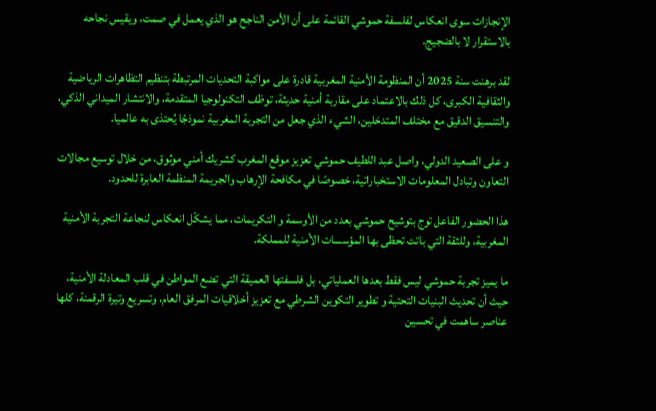الإنجازات سوى انعكاس لفلسفة حموشي القائمة على أن الأمن الناجح هو الذي يعمل في صمت، ويقيس نجاحه بالاستقرار لا بالضجيج.

لقد برهنت سنة 2025 أن المنظومة الأمنية المغربية قادرة على مواكبة التحديات المرتبطة بتنظيم التظاهرات الرياضية والثقافية الكبرى، كل ذلك بالاعتماد على مقاربة أمنية حديثة، توظف التكنولوجيا المتقدمة، والانتشار الميداني الذكي، والتنسيق الدقيق مع مختلف المتدخلين، الشيء الذي جعل من التجربة المغربية نموذجًا يُحتذى به عالميا.

و على الصعيد الدولي، واصل عبد اللطيف حموشي تعزيز موقع المغرب كشريك أمني موثوق، من خلال توسيع مجالات التعاون وتبادل المعلومات الاستخباراتية، خصوصًا في مكافحة الإرهاب والجريمة المنظمة العابرة للحدود.

هذا الحضور الفاعل توج بتوشيح حموشي بعدد من الأوسمة و التكريمات، مما يشكّل انعكاس لنجاعة التجربة الأمنية المغربية، وللثقة التي باتت تحظى بها المؤسسات الأمنية للمملكة.

ما يميز تجربة حموشي ليس فقط بعدها العملياتي، بل فلسفتها العميقة التي تضع المواطن في قلب المعادلة الأمنية، حيث أن تحديث البنيات التحتية و تطوير التكوين الشرطي مع تعزيز أخلاقيات المرفق العام، وتسريع وتيرة الرقمنة، كلها عناصر ساهمت في تحسين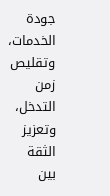جودة الخدمات، وتقليص زمن التدخل، وتعزيز الثقة بين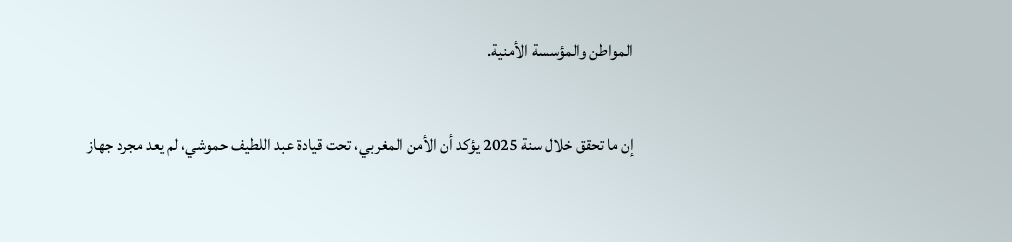المواطن والمؤسسة الأمنية.

إن ما تحقق خلال سنة 2025 يؤكد أن الأمن المغربي، تحت قيادة عبد اللطيف حموشي، لم يعد مجرد جهاز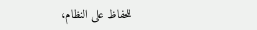للحفاظ على النظام،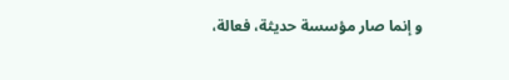و إنما صار مؤسسة حديثة، فعالة،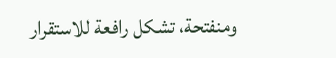ومنفتحة، تشكل رافعة للاستقرار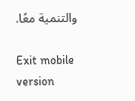والتنمية معًا.

Exit mobile version